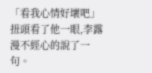「看我心情好壞吧」扭頭看了他一眼,李露漫不經心的說了一句。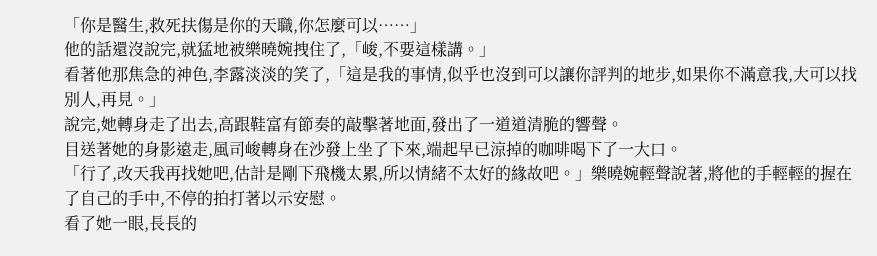「你是醫生,救死扶傷是你的天職,你怎麼可以……」
他的話還沒說完,就猛地被樂曉婉拽住了,「峻,不要這樣講。」
看著他那焦急的神色,李露淡淡的笑了,「這是我的事情,似乎也沒到可以讓你評判的地步,如果你不滿意我,大可以找別人,再見。」
說完,她轉身走了出去,高跟鞋富有節奏的敲擊著地面,發出了一道道清脆的響聲。
目送著她的身影遠走,風司峻轉身在沙發上坐了下來,端起早已涼掉的咖啡喝下了一大口。
「行了,改天我再找她吧,估計是剛下飛機太累,所以情緒不太好的緣故吧。」樂曉婉輕聲說著,將他的手輕輕的握在了自己的手中,不停的拍打著以示安慰。
看了她一眼,長長的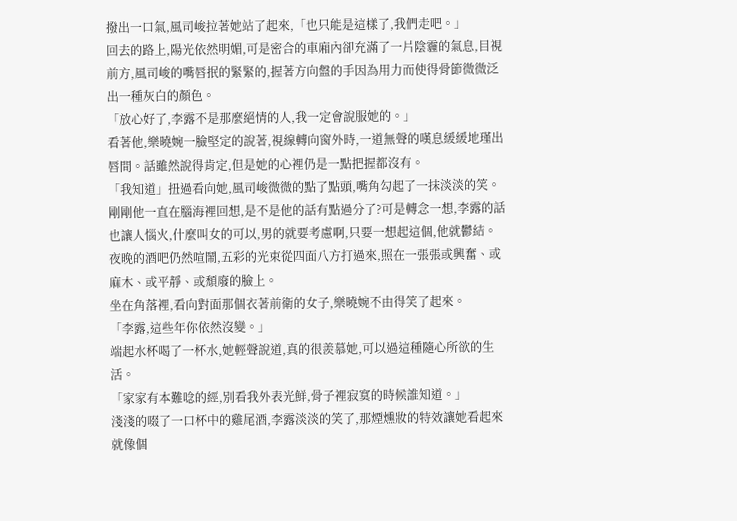撥出一口氣,風司峻拉著她站了起來,「也只能是這樣了,我們走吧。」
回去的路上,陽光依然明媚,可是密合的車廂內卻充滿了一片陰霾的氣息,目視前方,風司峻的嘴唇抿的緊緊的,握著方向盤的手因為用力而使得骨節微微泛出一種灰白的顏色。
「放心好了,李露不是那麼絕情的人,我一定會說服她的。」
看著他,樂曉婉一臉堅定的說著,視線轉向窗外時,一道無聲的嘆息緩緩地瑾出唇間。話雖然說得肯定,但是她的心裡仍是一點把握都沒有。
「我知道」扭過看向她,風司峻微微的點了點頭,嘴角勾起了一抹淡淡的笑。
剛剛他一直在腦海裡回想,是不是他的話有點過分了?可是轉念一想,李露的話也讓人惱火,什麼叫女的可以,男的就要考慮啊,只要一想起這個,他就鬱結。
夜晚的酒吧仍然喧鬧,五彩的光束從四面八方打過來,照在一張張或興奮、或麻木、或平靜、或頹廢的臉上。
坐在角落裡,看向對面那個衣著前衛的女子,樂曉婉不由得笑了起來。
「李露,這些年你依然沒變。」
端起水杯喝了一杯水,她輕聲說道,真的很羨慕她,可以過這種隨心所欲的生活。
「家家有本難唸的經,別看我外表光鮮,骨子裡寂寞的時候誰知道。」
淺淺的啜了一口杯中的雞尾酒,李露淡淡的笑了,那煙燻妝的特效讓她看起來就像個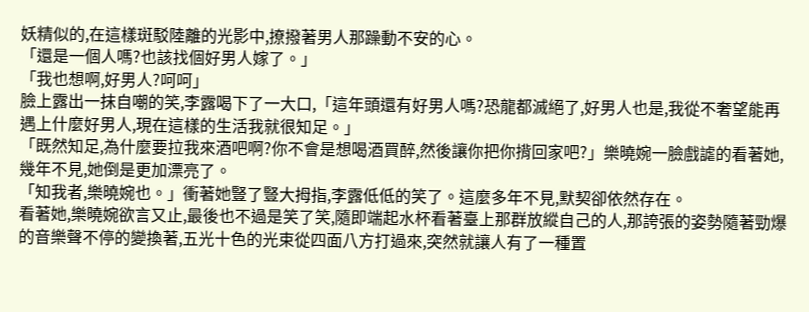妖精似的,在這樣斑駁陸離的光影中,撩撥著男人那躁動不安的心。
「還是一個人嗎?也該找個好男人嫁了。」
「我也想啊,好男人?呵呵」
臉上露出一抹自嘲的笑,李露喝下了一大口,「這年頭還有好男人嗎?恐龍都滅絕了,好男人也是,我從不奢望能再遇上什麼好男人,現在這樣的生活我就很知足。」
「既然知足,為什麼要拉我來酒吧啊?你不會是想喝酒買醉,然後讓你把你揹回家吧?」樂曉婉一臉戲謔的看著她,幾年不見,她倒是更加漂亮了。
「知我者,樂曉婉也。」衝著她豎了豎大拇指,李露低低的笑了。這麼多年不見,默契卻依然存在。
看著她,樂曉婉欲言又止,最後也不過是笑了笑,隨即端起水杯看著臺上那群放縱自己的人,那誇張的姿勢隨著勁爆的音樂聲不停的變換著,五光十色的光束從四面八方打過來,突然就讓人有了一種置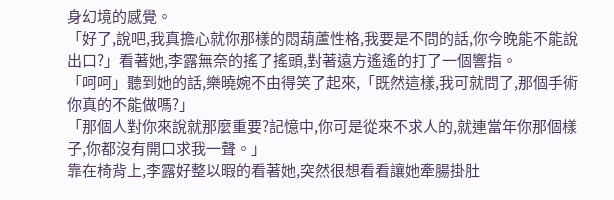身幻境的感覺。
「好了,說吧,我真擔心就你那樣的悶葫蘆性格,我要是不問的話,你今晚能不能說出口?」看著她,李露無奈的搖了搖頭,對著遠方遙遙的打了一個響指。
「呵呵」聽到她的話,樂曉婉不由得笑了起來,「既然這樣,我可就問了,那個手術你真的不能做嗎?」
「那個人對你來說就那麼重要?記憶中,你可是從來不求人的,就連當年你那個樣子,你都沒有開口求我一聲。」
靠在椅背上,李露好整以暇的看著她,突然很想看看讓她牽腸掛肚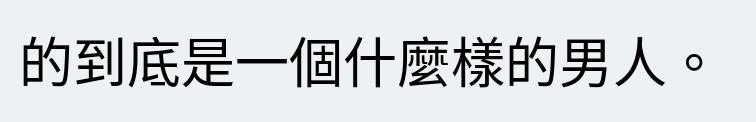的到底是一個什麼樣的男人。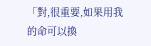「對,很重要,如果用我的命可以換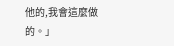他的,我會這麼做的。」